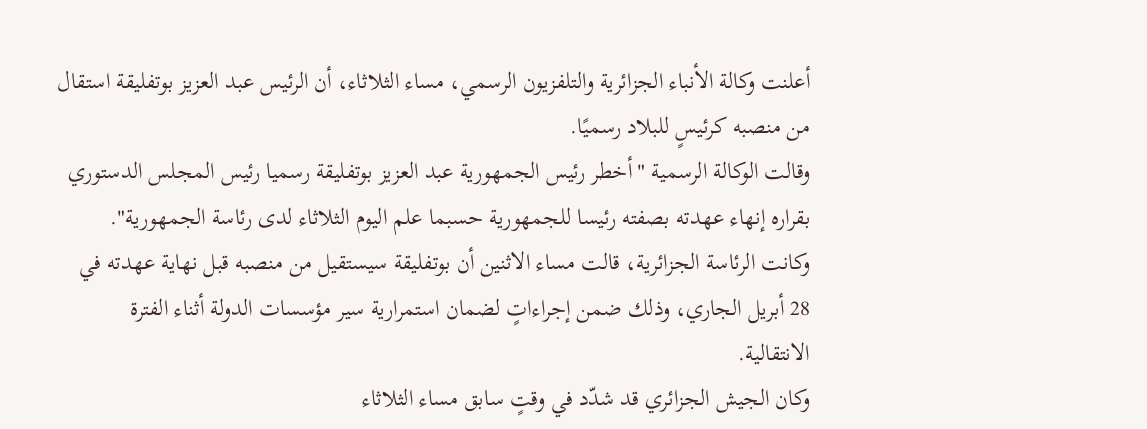أعلنت وكالة الأنباء الجزائرية والتلفزيون الرسمي، مساء الثلاثاء، أن الرئيس عبد العزيز بوتفليقة استقال من منصبه كرئيسٍ للبلاد رسميًا.
وقالت الوكالة الرسمية "أخطر رئيس الجمهورية عبد العزيز بوتفليقة رسميا رئيس المجلس الدستوري بقراره إنهاء عهدته بصفته رئيسا للجمهورية حسبما علم اليوم الثلاثاء لدى رئاسة الجمهورية".
وكانت الرئاسة الجزائرية، قالت مساء الاثنين أن بوتفليقة سيستقيل من منصبه قبل نهاية عهدته في 28 أبريل الجاري، وذلك ضمن إجراءاتٍ لضمان استمرارية سير مؤسسات الدولة أثناء الفترة الانتقالية.
وكان الجيش الجزائري قد شدّد في وقتٍ سابق مساء الثلاثاء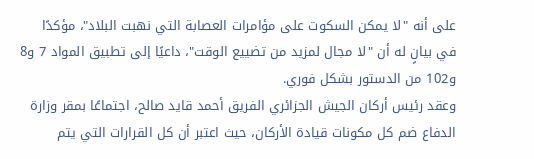على أنه "لا يمكن السكوت على مؤامرات العصابة التي نهبت البلاد"، مؤكدًا في بيانٍ له أن "لا مجال لمزيد من تضييع الوقت"، داعيًا إلى تطبيق المواد 7 و8 و102 من الدستور بشكل فوري.
وعقد رئيس أركان الجيش الجزائري الفريق أحمد قايد صالح، اجتماعًا بمقر وزارة الدفاع ضم كل مكونات قيادة الأركان، حيث اعتبر أن كل القرارات التي يتم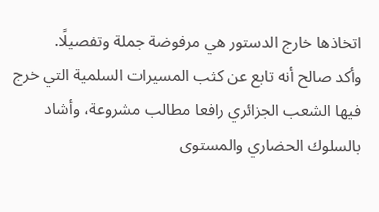اتخاذها خارج الدستور هي مرفوضة جملة وتفصيلًا.
وأكد صالح أنه تابع عن كثب المسيرات السلمية التي خرج فيها الشعب الجزائري رافعا مطالب مشروعة، وأشاد بالسلوك الحضاري والمستوى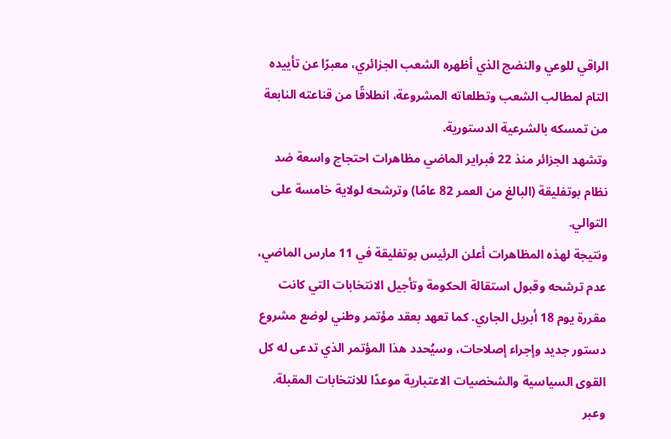الراقي للوعي والنضج الذي أظهره الشعب الجزائري، معبرًا عن تأييده التام لمطالب الشعب وتطلعاته المشروعة، انطلاقًا من قناعته النابعة من تمسكه بالشرعية الدستورية.
وتشهد الجزائر منذ 22 فبراير الماضي مظاهرات احتجاج واسعة ضد نظام بوتفليقة (البالغ من العمر 82 عامًا) وترشحه لولاية خامسة على التوالي.
ونتيجة لهذه المظاهرات أعلن الرئيس بوتفليقة في 11 مارس الماضي، عدم ترشحه وقبول استقالة الحكومة وتأجيل الانتخابات التي كانت مقررة يوم 18 أبريل الجاري. كما تعهد بعقد مؤتمر وطني لوضع مشروع دستور جديد وإجراء إصلاحات، وسيُحدد هذا المؤتمر الذي تدعى له كل القوى السياسية والشخصيات الاعتبارية موعدًا للانتخابات المقبلة.
وعبر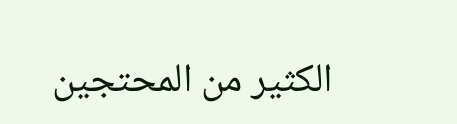الكثير من المحتجين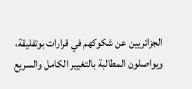الجزائريين عن شكوكهم في قرارات بوتفليقة، ويواصلون المطالبة بالتغيير الكامل والسريع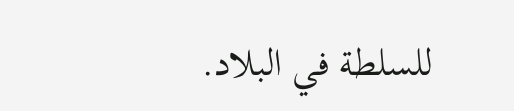للسلطة في البلاد.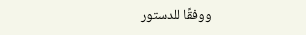ووفقًا للدستور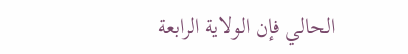الحالي فإن الولاية الرابعة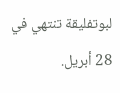لبوتفليقة تنتهي في 28 أبريل.